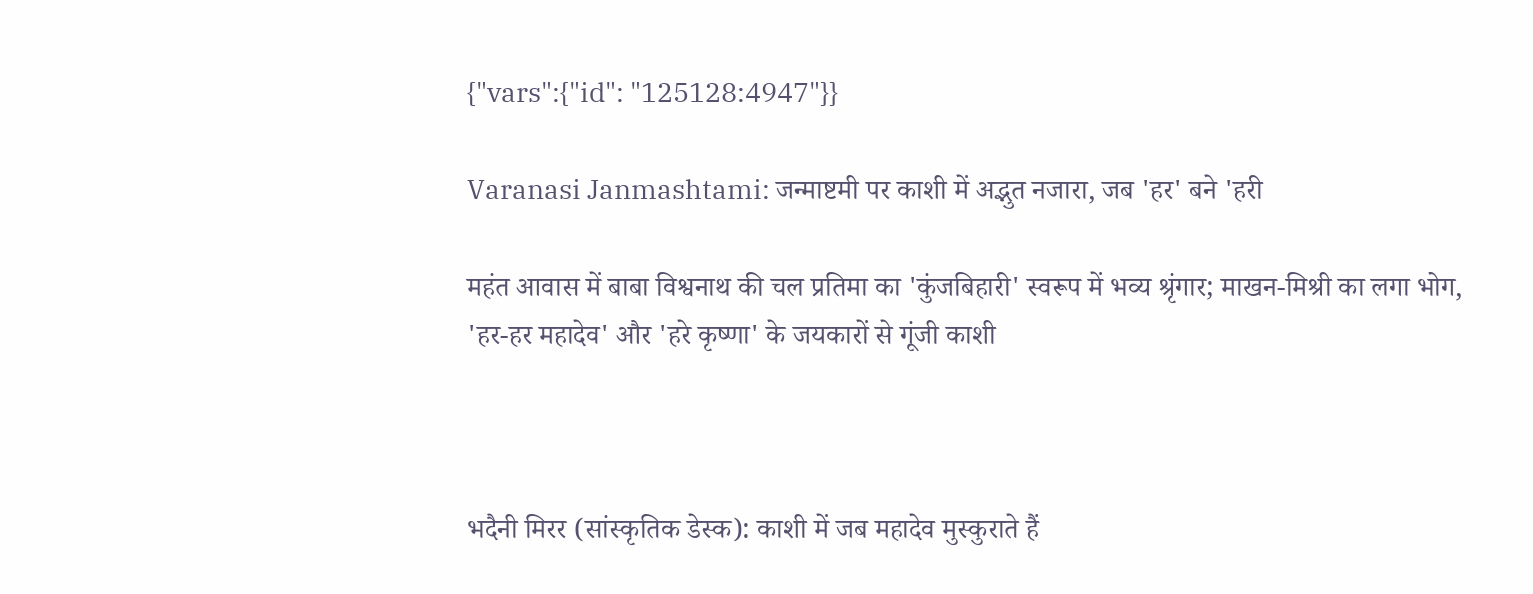{"vars":{"id": "125128:4947"}}

Varanasi Janmashtami: जन्माष्टमी पर काशी में अद्भुत नजारा, जब 'हर' बने 'हरी

महंत आवास में बाबा विश्वनाथ की चल प्रतिमा का 'कुंजबिहारी' स्वरूप में भव्य श्रृंगार; माखन-मिश्री का लगा भोग, 'हर-हर महादेव' और 'हरे कृष्णा' के जयकारों से गूंजी काशी



भदैनी मिरर (सांस्कृतिक डेस्क): काशी में जब महादेव मुस्कुराते हैं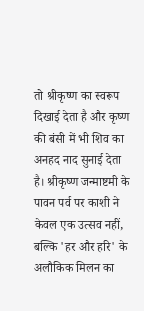तो श्रीकृष्ण का स्वरूप दिखाई देता है और कृष्ण की बंसी में भी शिव का अनहद नाद सुनाई देता है। श्रीकृष्ण जन्माष्टमी के पावन पर्व पर काशी ने केवल एक उत्सव नहीं, बल्कि 'हर और हरि' के अलौकिक मिलन का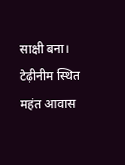साक्षी बना। टेढ़ीनीम स्थित महंत आवास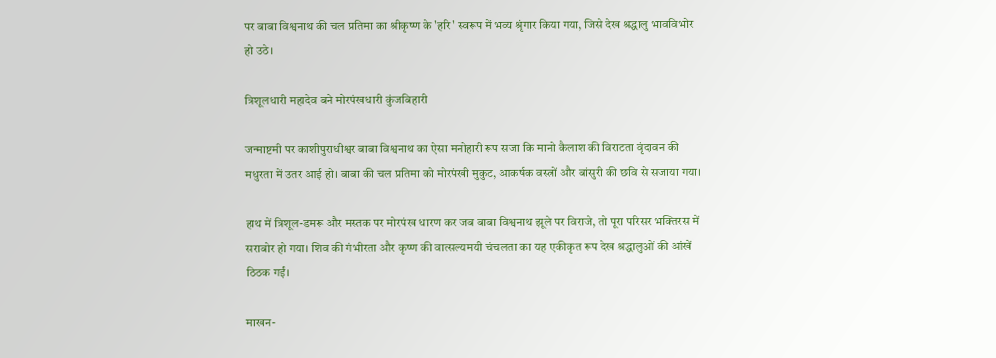पर बाबा विश्वनाथ की चल प्रतिमा का श्रीकृष्ण के 'हरि' स्वरूप में भव्य श्रृंगार किया गया, जिसे देख श्रद्धालु भावविभोर हो उठे।

त्रिशूलधारी महादेव बने मोरपंखधारी कुंजबिहारी

जन्माष्टमी पर काशीपुराधीश्वर बाबा विश्वनाथ का ऐसा मनोहारी रूप सजा कि मानो कैलाश की विराटता वृंदावन की मधुरता में उतर आई हो। बाबा की चल प्रतिमा को मोरपंखी मुकुट, आकर्षक वस्त्रों और बांसुरी की छवि से सजाया गया।

हाथ में त्रिशूल-डमरू और मस्तक पर मोरपंख धारण कर जब बाबा विश्वनाथ झूले पर विराजे, तो पूरा परिसर भक्तिरस में सराबोर हो गया। शिव की गंभीरता और कृष्ण की वात्सल्यमयी चंचलता का यह एकीकृत रूप देख श्रद्धालुओं की आंखें ठिठक गईं।

माखन-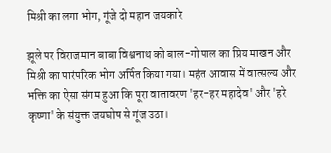मिश्री का लगा भोग, गूंजे दो महान जयकारे

झूले पर विराजमान बाबा विश्वनाथ को बाल-गोपाल का प्रिय माखन और मिश्री का पारंपरिक भोग अर्पित किया गया। महंत आवास में वात्सल्य और भक्ति का ऐसा संगम हुआ कि पूरा वातावरण 'हर-हर महादेव' और 'हरे कृष्णा' के संयुक्त जयघोष से गूंज उठा।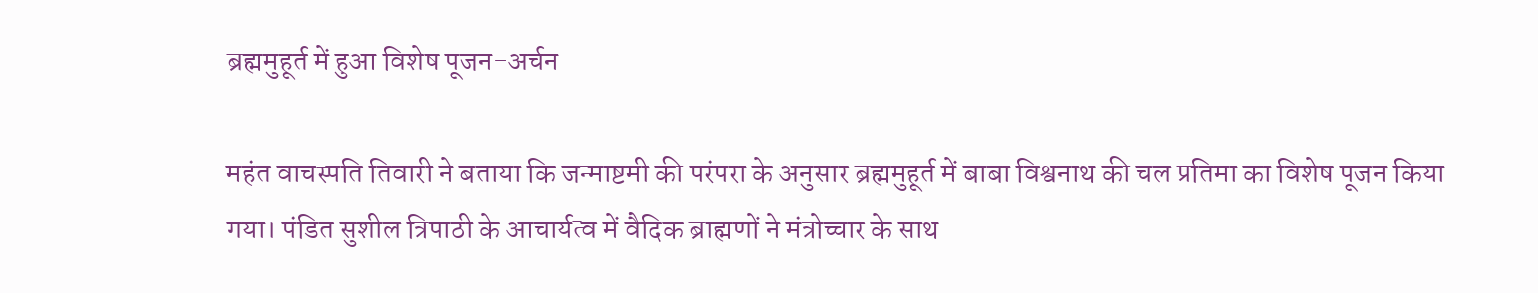ब्रह्ममुहूर्त में हुआ विशेष पूजन-अर्चन

महंत वाचस्पति तिवारी ने बताया कि जन्माष्टमी की परंपरा के अनुसार ब्रह्ममुहूर्त में बाबा विश्वनाथ की चल प्रतिमा का विशेष पूजन किया गया। पंडित सुशील त्रिपाठी के आचार्यत्व में वैदिक ब्राह्मणों ने मंत्रोच्चार के साथ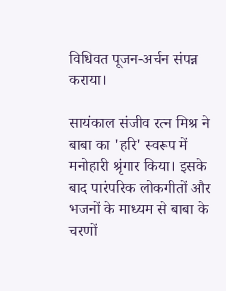विधिवत पूजन-अर्चन संपन्न कराया।

सायंकाल संजीव रत्न मिश्र ने बाबा का 'हरि' स्वरूप में मनोहारी श्रृंगार किया। इसके बाद पारंपरिक लोकगीतों और भजनों के माध्यम से बाबा के चरणों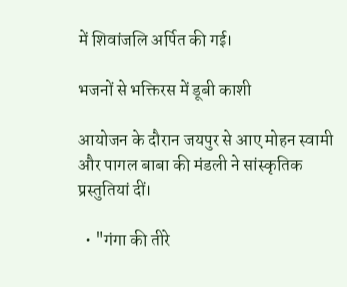में शिवांजलि अर्पित की गई।

भजनों से भक्तिरस में डूबी काशी

आयोजन के दौरान जयपुर से आए मोहन स्वामी और पागल बाबा की मंडली ने सांस्कृतिक प्रस्तुतियां दीं।

  • "गंगा की तीरे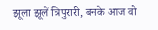झूला झूलें त्रिपुरारी, बनके आज वो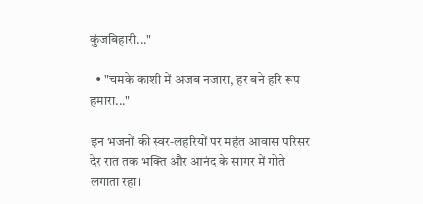कुंजबिहारी..."

  • "चमके काशी में अजब नजारा, हर बने हरि रूप हमारा..."

इन भजनों की स्वर-लहरियों पर महंत आवास परिसर देर रात तक भक्ति और आनंद के सागर में गोते लगाता रहा।